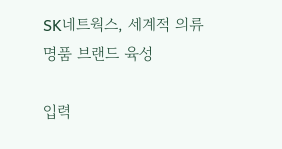SK네트웍스, 세계적 의류명품 브랜드 육성

입력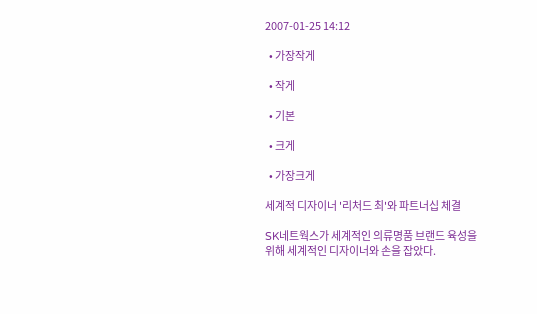2007-01-25 14:12

  • 가장작게

  • 작게

  • 기본

  • 크게

  • 가장크게

세계적 디자이너 '리처드 최'와 파트너십 체결

SK네트웍스가 세계적인 의류명품 브랜드 육성을 위해 세계적인 디자이너와 손을 잡았다.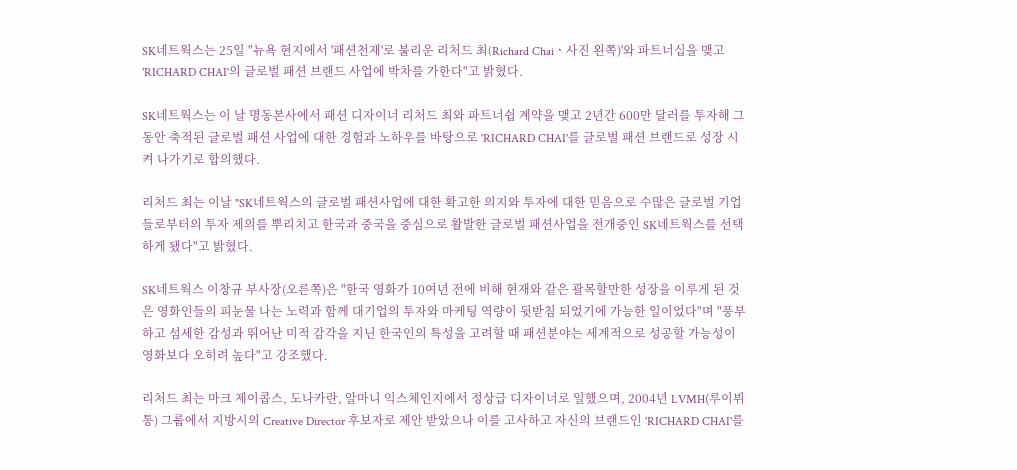SK네트웍스는 25일 "뉴욕 현지에서 '패션천재'로 불리운 리처드 최(Richard Chaiㆍ사진 왼쪽)'와 파트너십을 맺고 'RICHARD CHAI'의 글로벌 패션 브랜드 사업에 박차를 가한다"고 밝혔다.

SK네트웍스는 이 날 명동본사에서 패션 디자이너 리처드 최와 파트너쉽 계약을 맺고 2년간 600만 달러를 투자해 그 동안 축적된 글로벌 패션 사업에 대한 경험과 노하우를 바탕으로 'RICHARD CHAI'를 글로벌 패션 브랜드로 성장 시켜 나가기로 합의했다.

리처드 최는 이날 "SK네트웍스의 글로벌 패션사업에 대한 확고한 의지와 투자에 대한 믿음으로 수많은 글로벌 기업들로부터의 투자 제의를 뿌리치고 한국과 중국을 중심으로 활발한 글로벌 패션사업을 전개중인 SK네트웍스를 선택하게 됐다"고 밝혔다.

SK네트웍스 이창규 부사장(오른쪽)은 "한국 영화가 10여년 전에 비해 현재와 같은 괄목할만한 성장을 이루게 된 것은 영화인들의 피눈물 나는 노력과 함께 대기업의 투자와 마케팅 역량이 뒷받침 되었기에 가능한 일이었다"며 "풍부하고 섬세한 감성과 뛰어난 미적 감각을 지닌 한국인의 특성을 고려할 때 패션분야는 세계적으로 성공할 가능성이 영화보다 오히려 높다"고 강조했다.

리처드 최는 마크 제이콥스, 도나카란, 알마니 익스체인지에서 정상급 디자이너로 일했으며, 2004년 LVMH(루이뷔통) 그룹에서 지방시의 Creative Director 후보자로 제안 받았으나 이를 고사하고 자신의 브랜드인 'RICHARD CHAI'를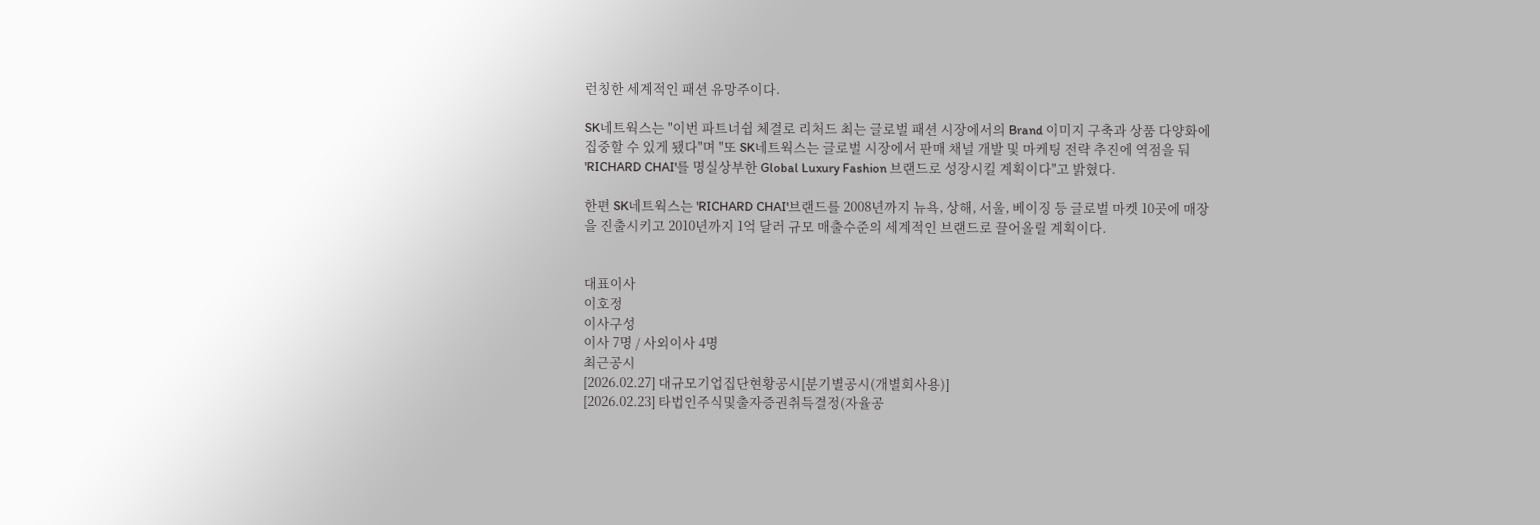런칭한 세계적인 패션 유망주이다.

SK네트웍스는 "이번 파트너쉽 체결로 리처드 최는 글로벌 패션 시장에서의 Brand 이미지 구축과 상품 다양화에 집중할 수 있게 됐다"며 "또 SK네트웍스는 글로벌 시장에서 판매 채널 개발 및 마케팅 전략 추진에 역점을 둬 'RICHARD CHAI'를 명실상부한 Global Luxury Fashion 브랜드로 성장시킬 계획이다"고 밝혔다.

한편 SK네트웍스는 'RICHARD CHAI'브랜드를 2008년까지 뉴욕, 상해, 서울, 베이징 등 글로벌 마켓 10곳에 매장을 진출시키고 2010년까지 1억 달러 규모 매출수준의 세계적인 브랜드로 끌어올릴 계획이다.


대표이사
이호정
이사구성
이사 7명 / 사외이사 4명
최근공시
[2026.02.27] 대규모기업집단현황공시[분기별공시(개별회사용)]
[2026.02.23] 타법인주식및출자증권취득결정(자율공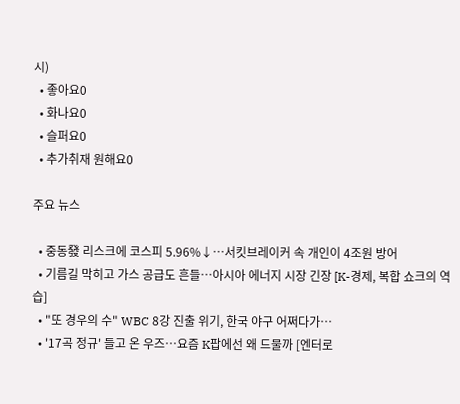시)
  • 좋아요0
  • 화나요0
  • 슬퍼요0
  • 추가취재 원해요0

주요 뉴스

  • 중동發 리스크에 코스피 5.96%↓⋯서킷브레이커 속 개인이 4조원 방어
  • 기름길 막히고 가스 공급도 흔들…아시아 에너지 시장 긴장 [K-경제, 복합 쇼크의 역습]
  • "또 경우의 수" WBC 8강 진출 위기, 한국 야구 어쩌다가…
  • '17곡 정규' 들고 온 우즈⋯요즘 K팝에선 왜 드물까 [엔터로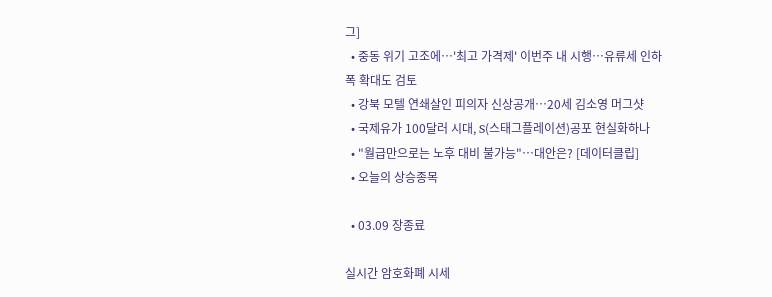그]
  • 중동 위기 고조에…'최고 가격제' 이번주 내 시행…유류세 인하폭 확대도 검토
  • 강북 모텔 연쇄살인 피의자 신상공개…20세 김소영 머그샷
  • 국제유가 100달러 시대, S(스태그플레이션)공포 현실화하나
  • "월급만으로는 노후 대비 불가능"…대안은? [데이터클립]
  • 오늘의 상승종목

  • 03.09 장종료

실시간 암호화폐 시세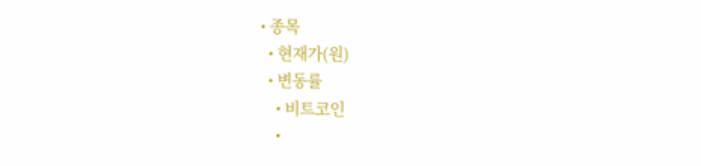• 종목
  • 현재가(원)
  • 변동률
    • 비트코인
    •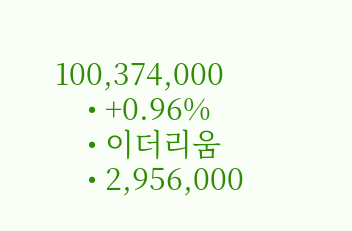100,374,000
    • +0.96%
    • 이더리움
    • 2,956,000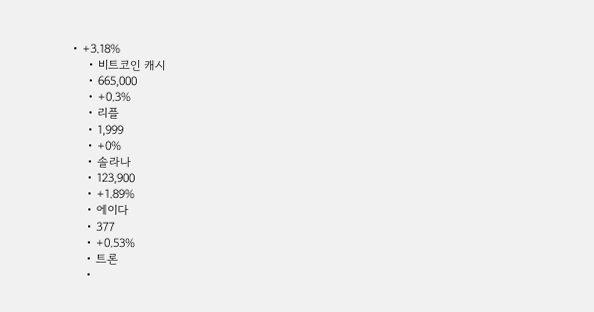• +3.18%
    • 비트코인 캐시
    • 665,000
    • +0.3%
    • 리플
    • 1,999
    • +0%
    • 솔라나
    • 123,900
    • +1.89%
    • 에이다
    • 377
    • +0.53%
    • 트론
    •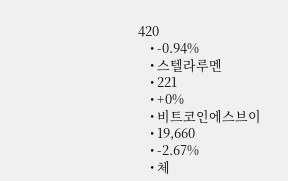420
    • -0.94%
    • 스텔라루멘
    • 221
    • +0%
    • 비트코인에스브이
    • 19,660
    • -2.67%
    • 체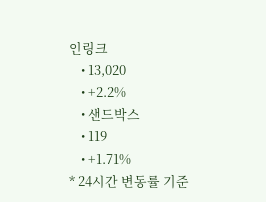인링크
    • 13,020
    • +2.2%
    • 샌드박스
    • 119
    • +1.71%
* 24시간 변동률 기준